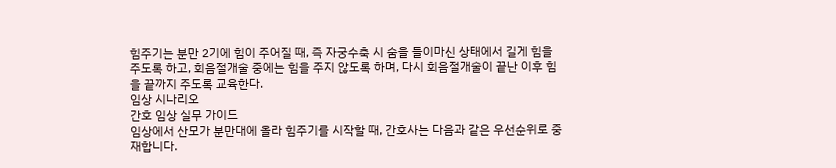힘주기는 분만 2기에 힘이 주어질 때, 즉 자궁수축 시 숨을 들이마신 상태에서 길게 힘을 주도록 하고, 회음절개술 중에는 힘을 주지 않도록 하며, 다시 회음절개술이 끝난 이후 힘을 끝까지 주도록 교육한다.
임상 시나리오
간호 임상 실무 가이드
임상에서 산모가 분만대에 올라 힘주기를 시작할 때, 간호사는 다음과 같은 우선순위로 중재합니다.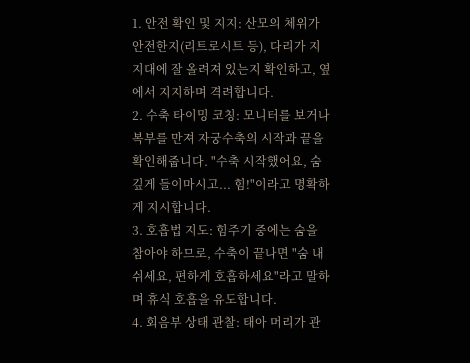1. 안전 확인 및 지지: 산모의 체위가 안전한지(리트로시트 등), 다리가 지지대에 잘 올려져 있는지 확인하고, 옆에서 지지하며 격려합니다.
2. 수축 타이밍 코칭: 모니터를 보거나 복부를 만져 자궁수축의 시작과 끝을 확인해줍니다. "수축 시작했어요, 숨 깊게 들이마시고... 힘!"이라고 명확하게 지시합니다.
3. 호흡법 지도: 힘주기 중에는 숨을 참아야 하므로, 수축이 끝나면 "숨 내쉬세요, 편하게 호흡하세요"라고 말하며 휴식 호흡을 유도합니다.
4. 회음부 상태 관찰: 태아 머리가 관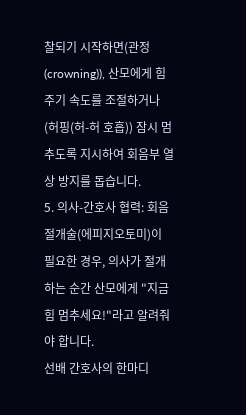찰되기 시작하면(관정(crowning)), 산모에게 힘주기 속도를 조절하거나(허핑(허-허 호흡)) 잠시 멈추도록 지시하여 회음부 열상 방지를 돕습니다.
5. 의사-간호사 협력: 회음절개술(에피지오토미)이 필요한 경우, 의사가 절개하는 순간 산모에게 "지금 힘 멈추세요!"라고 알려줘야 합니다.
선배 간호사의 한마디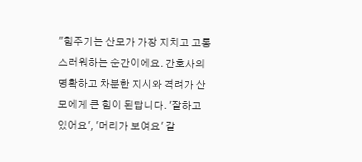"힘주기는 산모가 가장 지치고 고통스러워하는 순간이에요. 간호사의 명확하고 차분한 지시와 격려가 산모에게 큰 힘이 된답니다. '잘하고 있어요', '머리가 보여요' 같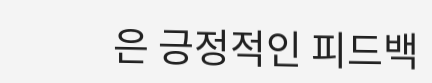은 긍정적인 피드백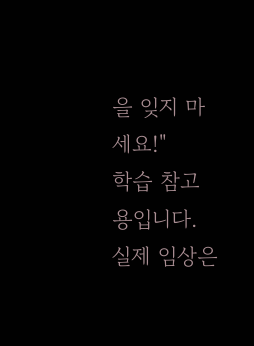을 잊지 마세요!"
학습 참고용입니다. 실제 임상은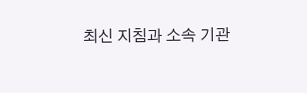최신 지침과 소속 기관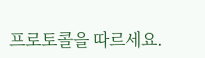프로토콜을 따르세요.